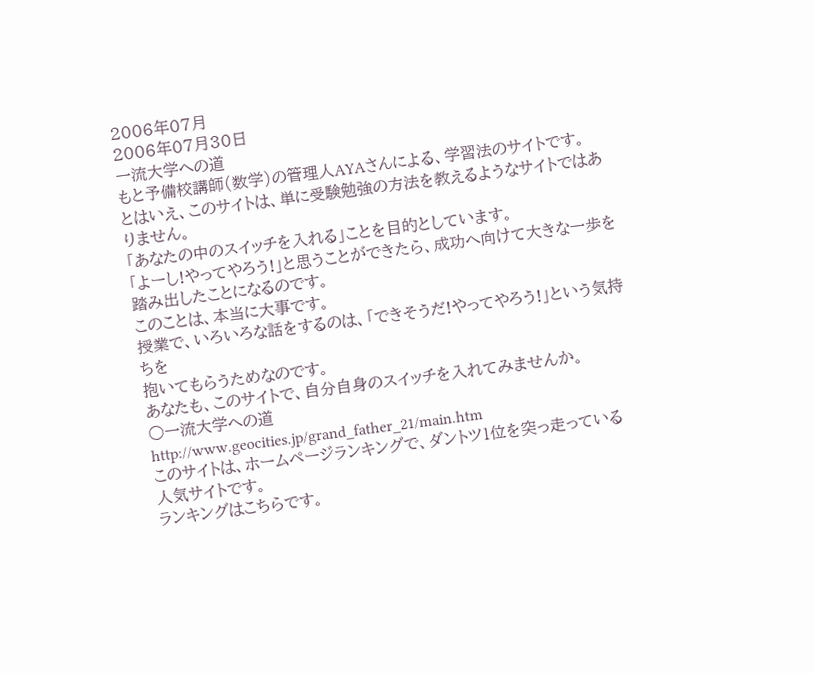2006年07月
2006年07月30日
一流大学への道
もと予備校講師(数学)の管理人AYAさんによる、学習法のサイトです。
とはいえ、このサイトは、単に受験勉強の方法を教えるようなサイトではありません。
「あなたの中のスイッチを入れる」ことを目的としています。
「よーし!やってやろう!」と思うことができたら、成功へ向けて大きな一歩を
踏み出したことになるのです。
このことは、本当に大事です。
授業で、いろいろな話をするのは、「できそうだ!やってやろう!」という気持ちを
抱いてもらうためなのです。
あなたも、このサイトで、自分自身のスイッチを入れてみませんか。
○一流大学への道
http://www.geocities.jp/grand_father_21/main.htm
このサイトは、ホームページランキングで、ダントツ1位を突っ走っている
人気サイトです。
ランキングはこちらです。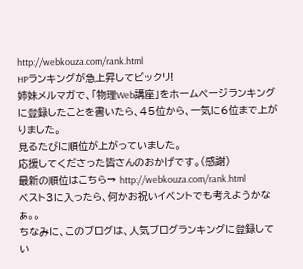http://webkouza.com/rank.html
HPランキングが急上昇してビックリ!
姉妹メルマガで、「物理Web講座」をホームページランキングに登録したことを書いたら、45位から、一気に6位まで上がりました。
見るたびに順位が上がっていました。
応援してくださった皆さんのおかげです。(感謝)
最新の順位はこちら→ http://webkouza.com/rank.html
ベスト3に入ったら、何かお祝いイベントでも考えようかなぁ。。
ちなみに、このブログは、人気ブログランキングに登録してい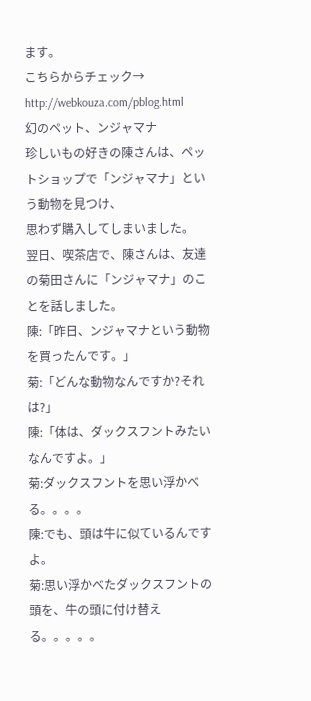ます。
こちらからチェック→ http://webkouza.com/pblog.html
幻のペット、ンジャマナ
珍しいもの好きの陳さんは、ペットショップで「ンジャマナ」という動物を見つけ、
思わず購入してしまいました。
翌日、喫茶店で、陳さんは、友達の菊田さんに「ンジャマナ」のことを話しました。
陳:「昨日、ンジャマナという動物を買ったんです。」
菊:「どんな動物なんですか?それは?」
陳:「体は、ダックスフントみたいなんですよ。」
菊:ダックスフントを思い浮かべる。。。。
陳:でも、頭は牛に似ているんですよ。
菊:思い浮かべたダックスフントの頭を、牛の頭に付け替える。。。。。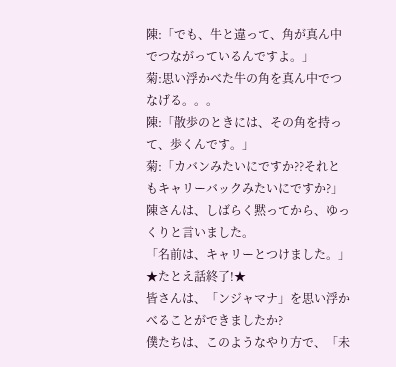陳:「でも、牛と違って、角が真ん中でつながっているんですよ。」
菊:思い浮かべた牛の角を真ん中でつなげる。。。
陳:「散歩のときには、その角を持って、歩くんです。」
菊:「カバンみたいにですか??それともキャリーバックみたいにですか?」
陳さんは、しばらく黙ってから、ゆっくりと言いました。
「名前は、キャリーとつけました。」
★たとえ話終了!★
皆さんは、「ンジャマナ」を思い浮かべることができましたか?
僕たちは、このようなやり方で、「未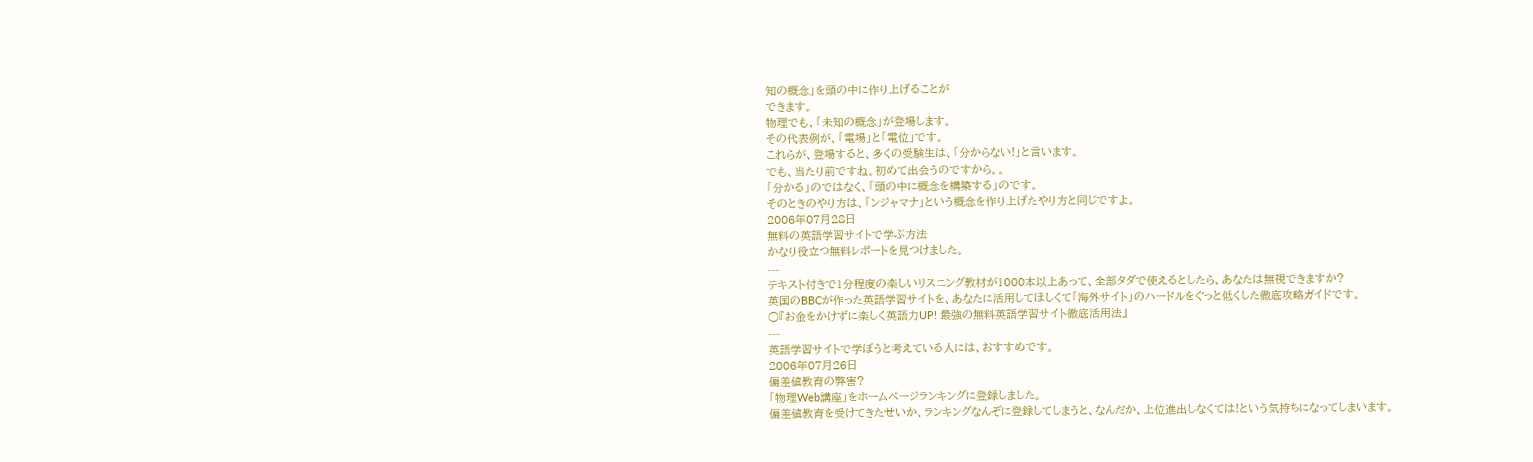知の概念」を頭の中に作り上げることが
できます。
物理でも、「未知の概念」が登場します。
その代表例が、「電場」と「電位」です。
これらが、登場すると、多くの受験生は、「分からない!」と言います。
でも、当たり前ですね。初めて出会うのですから。。
「分かる」のではなく、「頭の中に概念を構築する」のです。
そのときのやり方は、「ンジャマナ」という概念を作り上げたやり方と同じですよ。
2006年07月28日
無料の英語学習サイトで学ぶ方法
かなり役立つ無料レポートを見つけました。
---
テキスト付きで1分程度の楽しいリスニング教材が1000本以上あって、全部タダで使えるとしたら、あなたは無視できますか?
英国のBBCが作った英語学習サイトを、あなたに活用してほしくて「海外サイト」のハードルをぐっと低くした徹底攻略ガイドです。
○『お金をかけずに楽しく英語力UP! 最強の無料英語学習サイト徹底活用法』
---
英語学習サイトで学ぼうと考えている人には、おすすめです。
2006年07月26日
偏差値教育の弊害?
「物理Web講座」をホームページランキングに登録しました。
偏差値教育を受けてきたせいか、ランキングなんぞに登録してしまうと、なんだか、上位進出しなくては!という気持ちになってしまいます。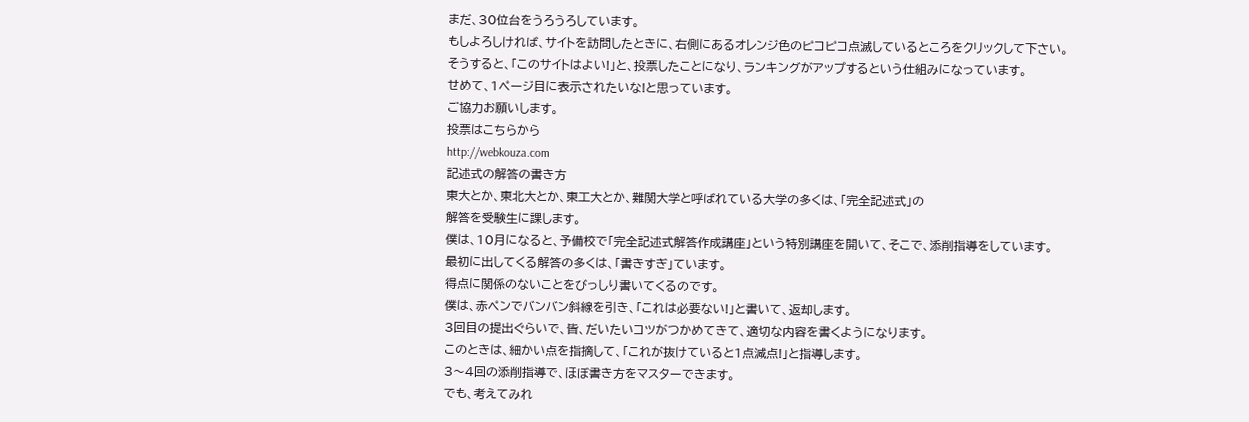まだ、30位台をうろうろしています。
もしよろしければ、サイトを訪問したときに、右側にあるオレンジ色のピコピコ点滅しているところをクリックして下さい。
そうすると、「このサイトはよい!」と、投票したことになり、ランキングがアップするという仕組みになっています。
せめて、1ページ目に表示されたいな!と思っています。
ご協力お願いします。
投票はこちらから
http://webkouza.com
記述式の解答の書き方
東大とか、東北大とか、東工大とか、難関大学と呼ばれている大学の多くは、「完全記述式」の
解答を受験生に課します。
僕は、10月になると、予備校で「完全記述式解答作成講座」という特別講座を開いて、そこで、添削指導をしています。
最初に出してくる解答の多くは、「書きすぎ」ています。
得点に関係のないことをびっしり書いてくるのです。
僕は、赤ペンでバンバン斜線を引き、「これは必要ない!」と書いて、返却します。
3回目の提出ぐらいで、皆、だいたいコツがつかめてきて、適切な内容を書くようになります。
このときは、細かい点を指摘して、「これが抜けていると1点減点!」と指導します。
3〜4回の添削指導で、ほぼ書き方をマスターできます。
でも、考えてみれ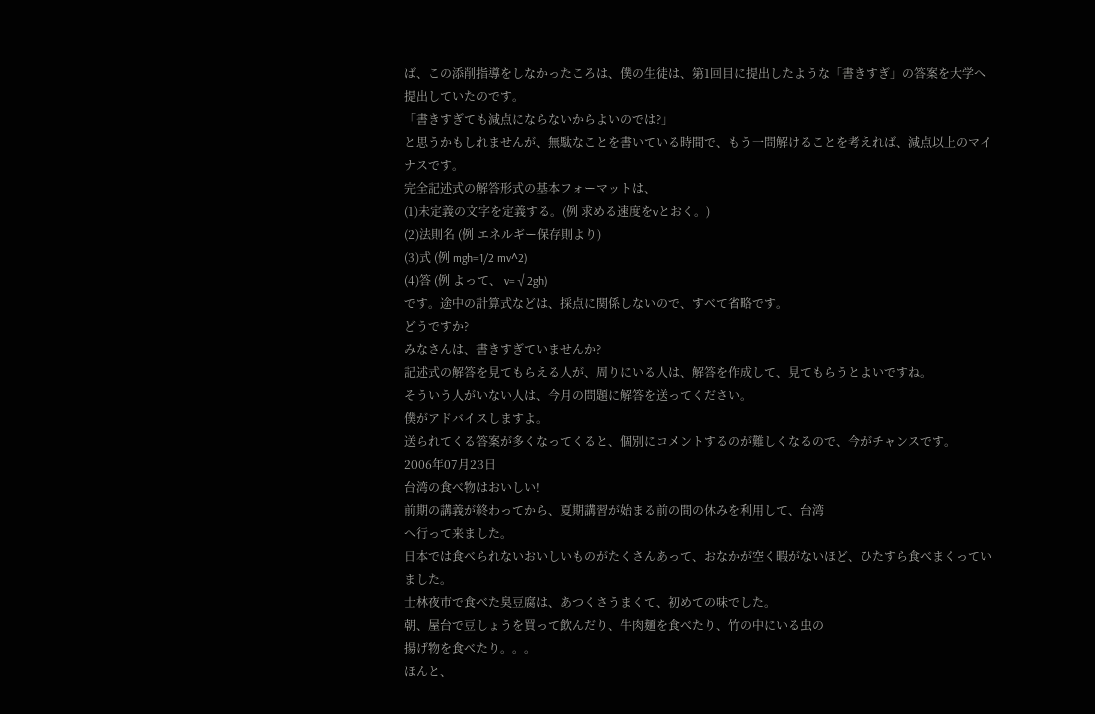ば、この添削指導をしなかったころは、僕の生徒は、第1回目に提出したような「書きすぎ」の答案を大学へ提出していたのです。
「書きすぎても減点にならないからよいのでは?」
と思うかもしれませんが、無駄なことを書いている時間で、もう一問解けることを考えれば、減点以上のマイナスです。
完全記述式の解答形式の基本フォーマットは、
(1)未定義の文字を定義する。(例 求める速度をvとおく。)
(2)法則名 (例 エネルギー保存則より)
(3)式 (例 mgh=1/2 mv^2)
(4)答 (例 よって、 v=√2gh)
です。途中の計算式などは、採点に関係しないので、すべて省略です。
どうですか?
みなさんは、書きすぎていませんか?
記述式の解答を見てもらえる人が、周りにいる人は、解答を作成して、見てもらうとよいですね。
そういう人がいない人は、今月の問題に解答を送ってください。
僕がアドバイスしますよ。
送られてくる答案が多くなってくると、個別にコメントするのが難しくなるので、今がチャンスです。
2006年07月23日
台湾の食べ物はおいしい!
前期の講義が終わってから、夏期講習が始まる前の間の休みを利用して、台湾
へ行って来ました。
日本では食べられないおいしいものがたくさんあって、おなかが空く暇がないほど、ひたすら食べまくっていました。
士林夜市で食べた臭豆腐は、あつくさうまくて、初めての味でした。
朝、屋台で豆しょうを買って飲んだり、牛肉麺を食べたり、竹の中にいる虫の
揚げ物を食べたり。。。
ほんと、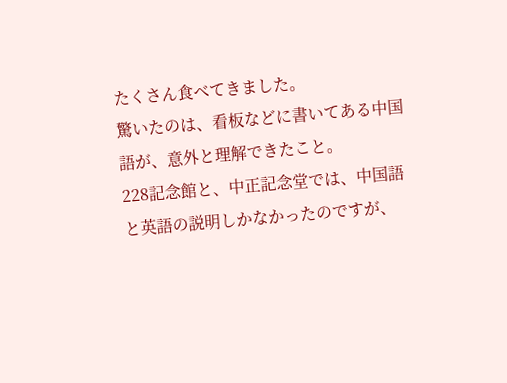たくさん食べてきました。
驚いたのは、看板などに書いてある中国語が、意外と理解できたこと。
228記念館と、中正記念堂では、中国語と英語の説明しかなかったのですが、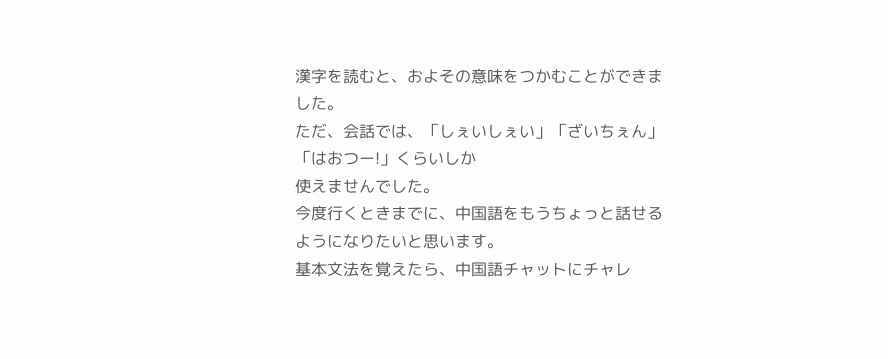漢字を読むと、およその意味をつかむことができました。
ただ、会話では、「しぇいしぇい」「ざいちぇん」「はおつー!」くらいしか
使えませんでした。
今度行くときまでに、中国語をもうちょっと話せるようになりたいと思います。
基本文法を覚えたら、中国語チャットにチャレ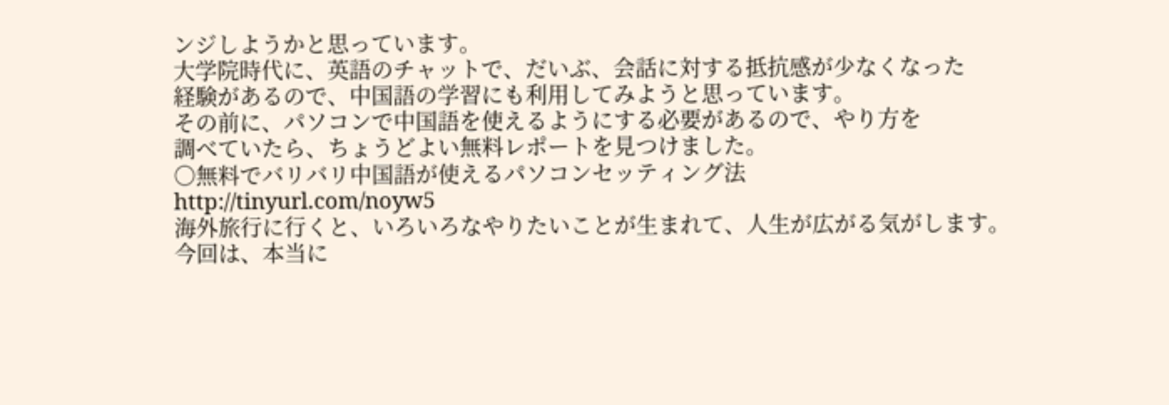ンジしようかと思っています。
大学院時代に、英語のチャットで、だいぶ、会話に対する抵抗感が少なくなった
経験があるので、中国語の学習にも利用してみようと思っています。
その前に、パソコンで中国語を使えるようにする必要があるので、やり方を
調べていたら、ちょうどよい無料レポートを見つけました。
○無料でバリバリ中国語が使えるパソコンセッティング法
http://tinyurl.com/noyw5
海外旅行に行くと、いろいろなやりたいことが生まれて、人生が広がる気がします。
今回は、本当に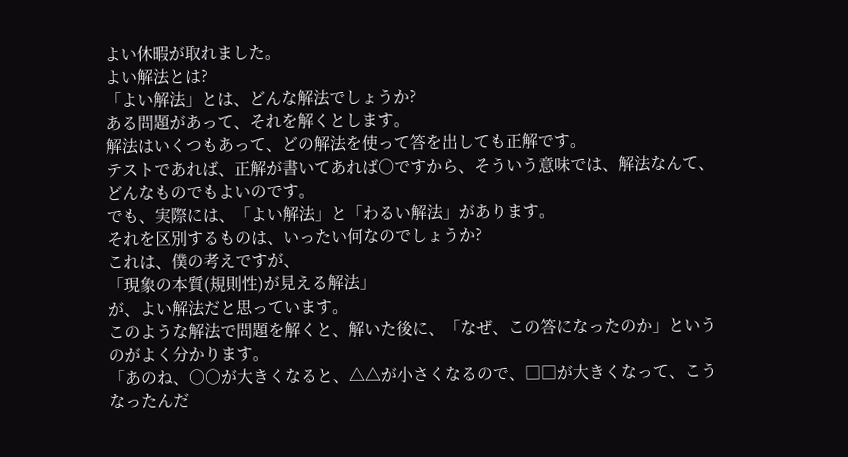よい休暇が取れました。
よい解法とは?
「よい解法」とは、どんな解法でしょうか?
ある問題があって、それを解くとします。
解法はいくつもあって、どの解法を使って答を出しても正解です。
テストであれば、正解が書いてあれば○ですから、そういう意味では、解法なんて、
どんなものでもよいのです。
でも、実際には、「よい解法」と「わるい解法」があります。
それを区別するものは、いったい何なのでしょうか?
これは、僕の考えですが、
「現象の本質(規則性)が見える解法」
が、よい解法だと思っています。
このような解法で問題を解くと、解いた後に、「なぜ、この答になったのか」というのがよく分かります。
「あのね、○○が大きくなると、△△が小さくなるので、□□が大きくなって、こうなったんだ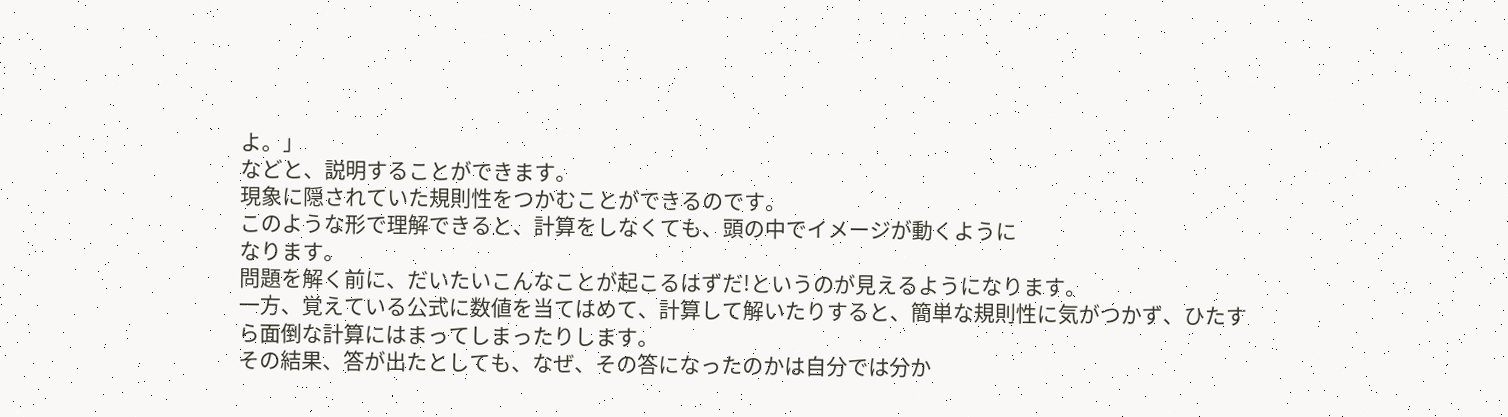よ。」
などと、説明することができます。
現象に隠されていた規則性をつかむことができるのです。
このような形で理解できると、計算をしなくても、頭の中でイメージが動くように
なります。
問題を解く前に、だいたいこんなことが起こるはずだ!というのが見えるようになります。
一方、覚えている公式に数値を当てはめて、計算して解いたりすると、簡単な規則性に気がつかず、ひたすら面倒な計算にはまってしまったりします。
その結果、答が出たとしても、なぜ、その答になったのかは自分では分か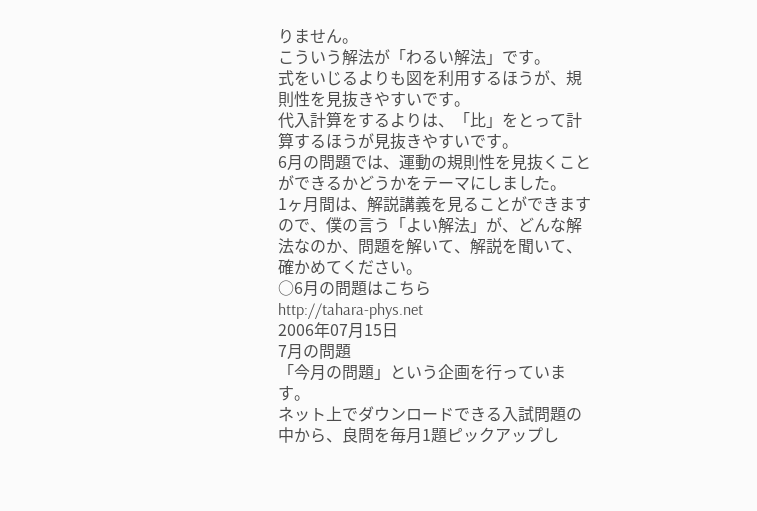りません。
こういう解法が「わるい解法」です。
式をいじるよりも図を利用するほうが、規則性を見抜きやすいです。
代入計算をするよりは、「比」をとって計算するほうが見抜きやすいです。
6月の問題では、運動の規則性を見抜くことができるかどうかをテーマにしました。
1ヶ月間は、解説講義を見ることができますので、僕の言う「よい解法」が、どんな解法なのか、問題を解いて、解説を聞いて、確かめてください。
○6月の問題はこちら
http://tahara-phys.net
2006年07月15日
7月の問題
「今月の問題」という企画を行っています。
ネット上でダウンロードできる入試問題の中から、良問を毎月1題ピックアップし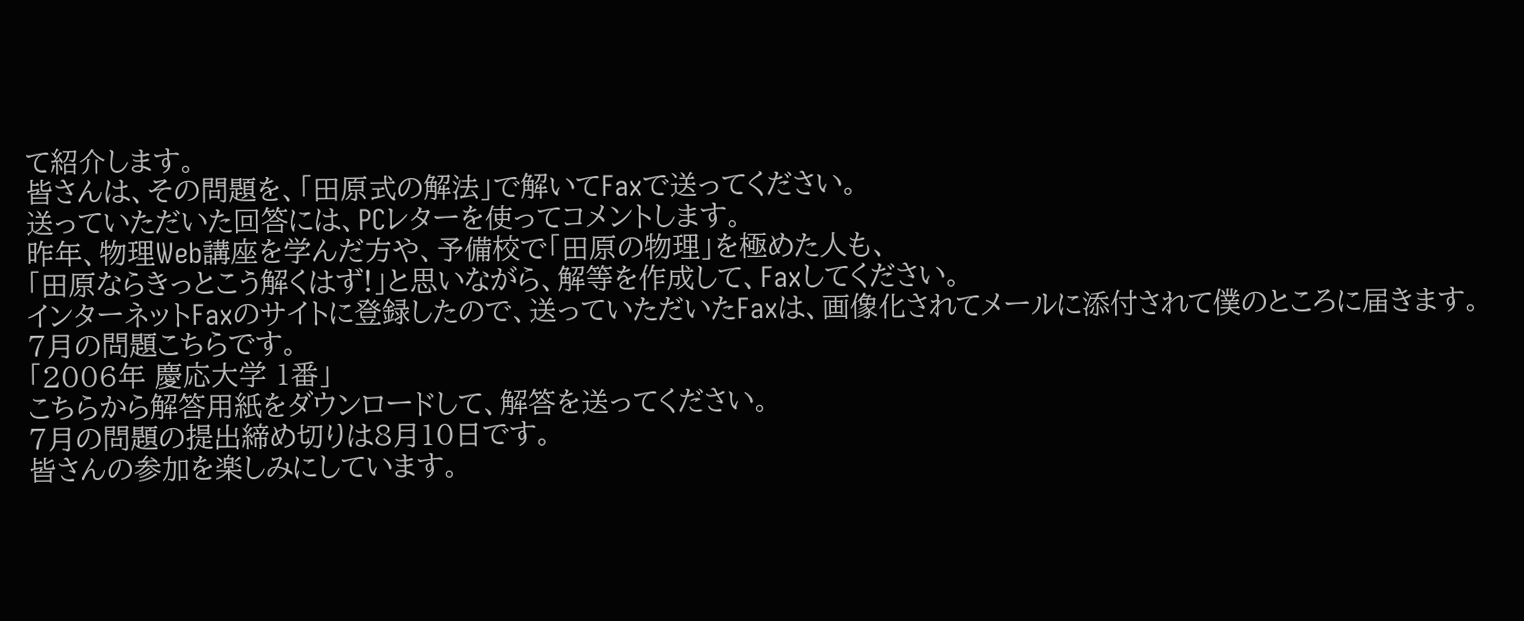て紹介します。
皆さんは、その問題を、「田原式の解法」で解いてFaxで送ってください。
送っていただいた回答には、PCレターを使ってコメントします。
昨年、物理Web講座を学んだ方や、予備校で「田原の物理」を極めた人も、
「田原ならきっとこう解くはず!」と思いながら、解等を作成して、Faxしてください。
インターネットFaxのサイトに登録したので、送っていただいたFaxは、画像化されてメールに添付されて僕のところに届きます。
7月の問題こちらです。
「2006年 慶応大学 1番」
こちらから解答用紙をダウンロードして、解答を送ってください。
7月の問題の提出締め切りは8月10日です。
皆さんの参加を楽しみにしています。